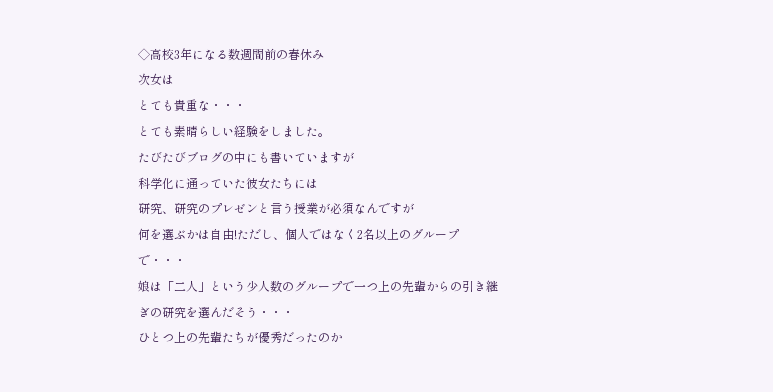◇高校3年になる数週間前の春休み
次女は
とても貴重な・・・
とても素晴らしい経験をしました。
たびたびブログの中にも書いていますが
科学化に通っていた彼女たちには
研究、研究のプレゼンと言う授業が必須なんですが
何を選ぶかは自由!ただし、個人ではなく2名以上のグループで・・・
娘は「二人」という少人数のグループで一つ上の先輩からの引き継ぎの研究を選んだそう・・・
ひとつ上の先輩たちが優秀だったのか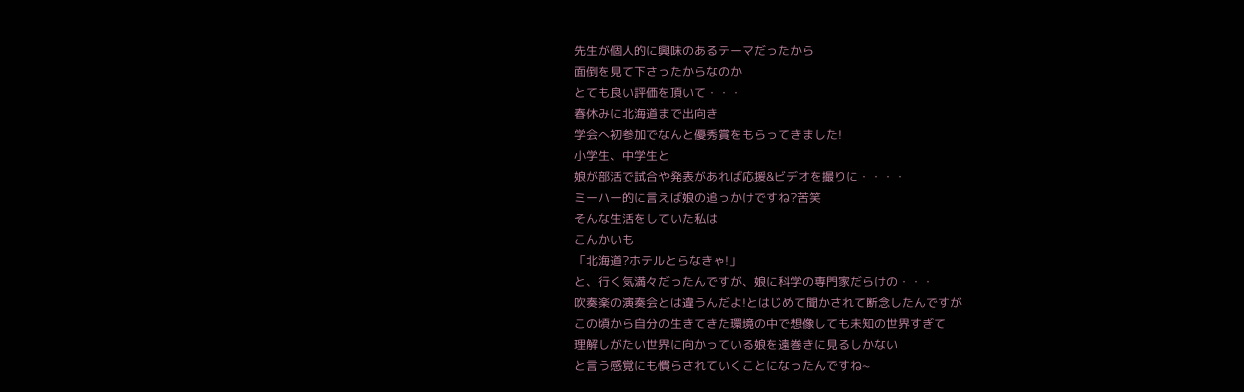先生が個人的に興味のあるテーマだったから
面倒を見て下さったからなのか
とても良い評価を頂いて・・・
春休みに北海道まで出向き
学会へ初参加でなんと優秀賞をもらってきました!
小学生、中学生と
娘が部活で試合や発表があれば応援&ビデオを撮りに・・・・
ミーハー的に言えば娘の追っかけですね?苦笑
そんな生活をしていた私は
こんかいも
「北海道?ホテルとらなきゃ!」
と、行く気満々だったんですが、娘に科学の専門家だらけの・・・
吹奏楽の演奏会とは違うんだよ!とはじめて聞かされて断念したんですが
この頃から自分の生きてきた環境の中で想像しても未知の世界すぎて
理解しがたい世界に向かっている娘を遠巻きに見るしかない
と言う感覚にも慣らされていくことになったんですね~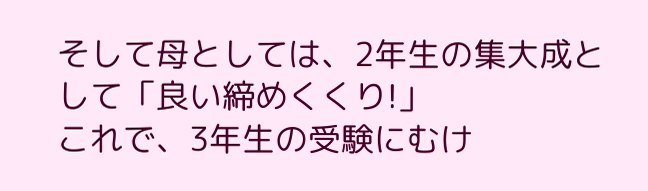そして母としては、2年生の集大成として「良い締めくくり!」
これで、3年生の受験にむけ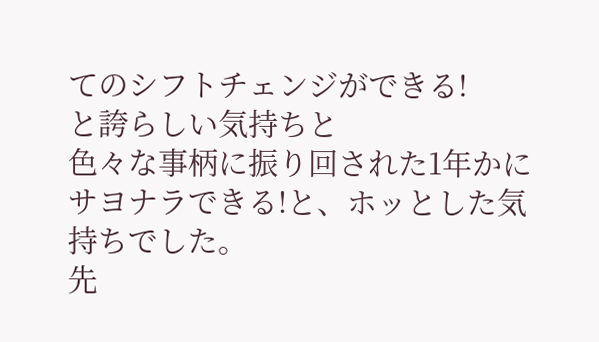てのシフトチェンジができる!
と誇らしい気持ちと
色々な事柄に振り回された1年かにサヨナラできる!と、ホッとした気持ちでした。
先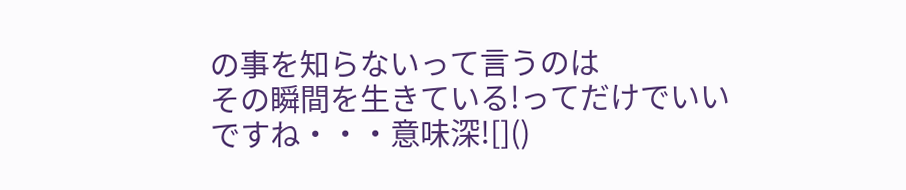の事を知らないって言うのは
その瞬間を生きている!ってだけでいいですね・・・意味深![]()